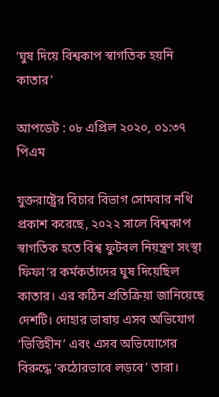‘ঘুষ দিয়ে বিশ্বকাপ স্বাগতিক হয়নি কাতার’

আপডেট : ০৮ এপ্রিল ২০২০, ০১:৩৭ পিএম

যুক্তরাষ্ট্রের বিচার বিভাগ সোমবার নথি প্রকাশ করেছে, ২০২২ সালে বিশ্বকাপ স্বাগতিক হতে বিশ্ব ফুটবল নিয়ন্ত্রণ সংস্থা ফিফা’র কর্মকর্তাদের ঘুষ দিয়েছিল কাতার। এর কঠিন প্রতিক্রিয়া জানিয়েছে দেশটি। দোহার ভাষায় এসব অভিযোগ ‘ভিত্তিহীন’ এবং এসব অভিযোগের বিরুদ্ধে ‘কঠোরভাবে লড়বে’ তারা।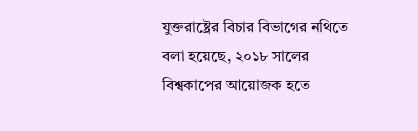যুক্তরাষ্ট্রের বিচার বিভাগের নথিতে বলা হয়েছে, ২০১৮ সালের বিশ্বকাপের আয়োজক হতে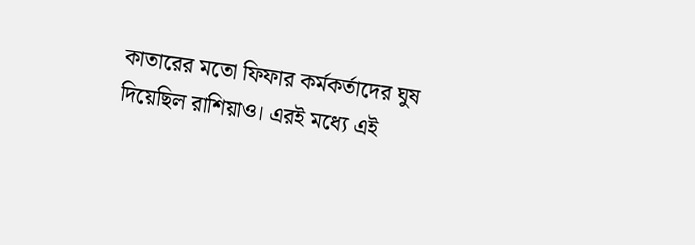কাতারের মতো ফিফার কর্মকর্তাদের ঘুষ দিয়েছিল রাশিয়াও। এরই মধ্যে এই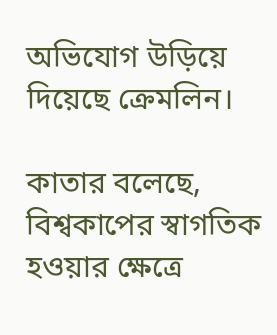অভিযোগ উড়িয়ে দিয়েছে ক্রেমলিন।

কাতার বলেছে, বিশ্বকাপের স্বাগতিক হওয়ার ক্ষেত্রে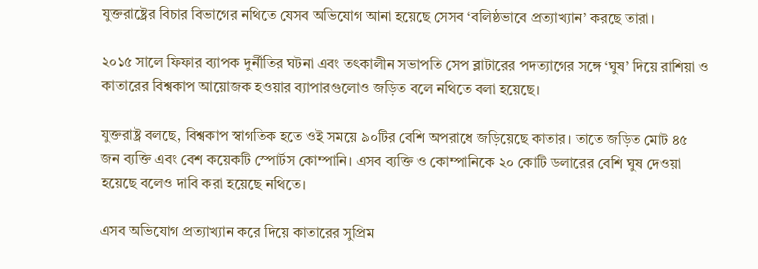যুক্তরাষ্ট্রের বিচার বিভাগের নথিতে যেসব অভিযোগ আনা হয়েছে সেসব ‘বলিষ্ঠভাবে প্রত্যাখ্যান’ করছে তারা।

২০১৫ সালে ফিফার ব্যাপক দুর্নীতির ঘটনা এবং তৎকালীন সভাপতি সেপ ব্লাটারের পদত্যাগের সঙ্গে ‘ঘুষ’ দিয়ে রাশিয়া ও কাতারের বিশ্বকাপ আয়োজক হওয়ার ব্যাপারগুলোও জড়িত বলে নথিতে বলা হয়েছে।

যুক্তরাষ্ট্র বলছে, বিশ্বকাপ স্বাগতিক হতে ওই সময়ে ৯০টির বেশি অপরাধে জড়িয়েছে কাতার। তাতে জড়িত মোট ৪৫ জন ব্যক্তি এবং বেশ কয়েকটি স্পোর্টস কোম্পানি। এসব ব্যক্তি ও কোম্পানিকে ২০ কোটি ডলারের বেশি ঘুষ দেওয়া হয়েছে বলেও দাবি করা হয়েছে নথিতে।

এসব অভিযোগ প্রত্যাখ্যান করে দিয়ে কাতারের সুপ্রিম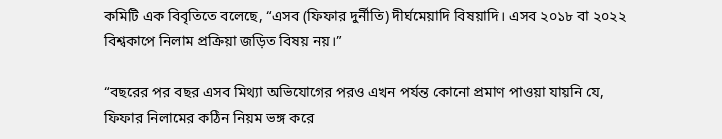কমিটি এক বিবৃতিতে বলেছে, “এসব (ফিফার দুর্নীতি) দীর্ঘমেয়াদি বিষয়াদি। এসব ২০১৮ বা ২০২২ বিশ্বকাপে নিলাম প্রক্রিয়া জড়িত বিষয় নয়।”

“বছরের পর বছর এসব মিথ্যা অভিযোগের পরও এখন পর্যন্ত কোনো প্রমাণ পাওয়া যায়নি যে, ফিফার নিলামের কঠিন নিয়ম ভঙ্গ করে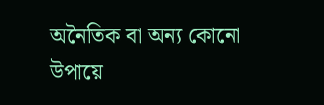অনৈতিক বা অন্য কোনো উপায়ে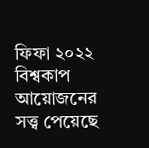ফিফা ২০২২ বিশ্বকাপ আয়োজনের সত্ত্ব পেয়েছে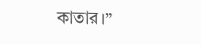কাতার।”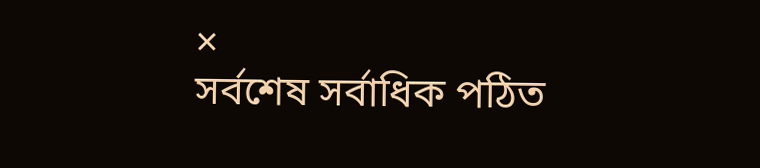×
সর্বশেষ সর্বাধিক পঠিত